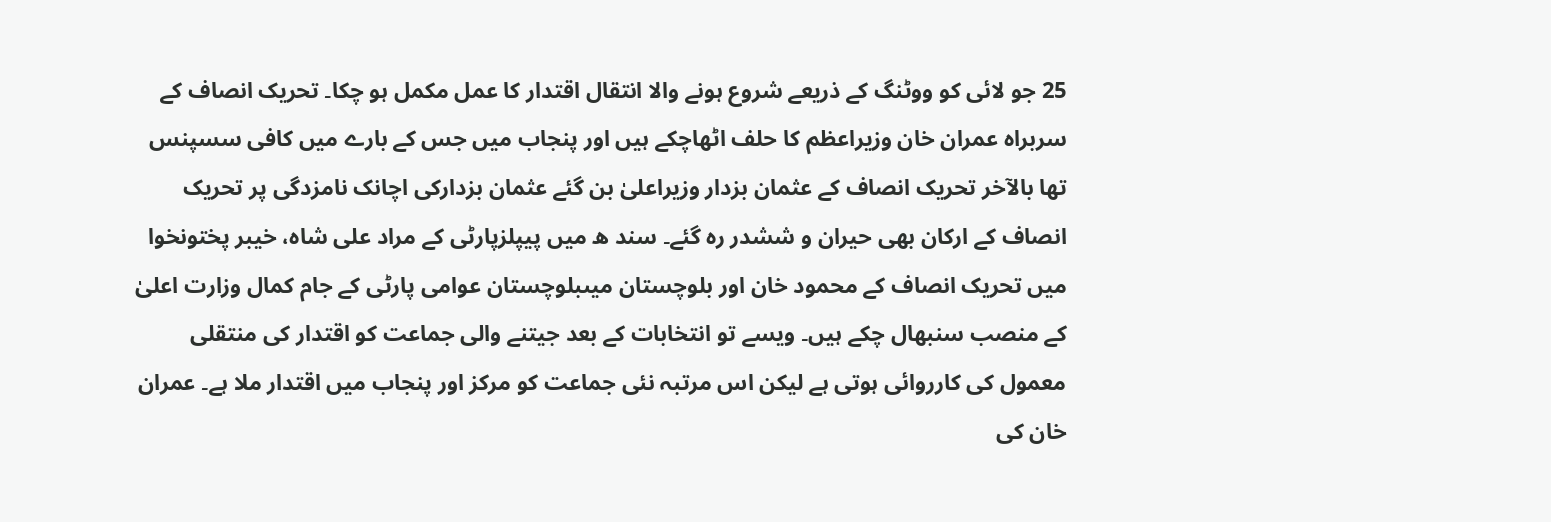25 جو لائی کو ووٹنگ کے ذریعے شروع ہونے والا انتقال اقتدار کا عمل مکمل ہو چکا۔ تحریک انصاف کے سربراہ عمران خان وزیراعظم کا حلف اٹھاچکے ہیں اور پنجاب میں جس کے بارے میں کافی سسپنس تھا بالآخر تحریک انصاف کے عثمان بزدار وزیراعلیٰ بن گئے عثمان بزدارکی اچانک نامزدگی پر تحریک انصاف کے ارکان بھی حیران و ششدر رہ گئے۔ سند ھ میں پیپلزپارٹی کے مراد علی شاہ، خیبر پختونخوا میں تحریک انصاف کے محمود خان اور بلوچستان میںبلوچستان عوامی پارٹی کے جام کمال وزارت اعلیٰ کے منصب سنبھال چکے ہیں۔ ویسے تو انتخابات کے بعد جیتنے والی جماعت کو اقتدار کی منتقلی معمول کی کارروائی ہوتی ہے لیکن اس مرتبہ نئی جماعت کو مرکز اور پنجاب میں اقتدار ملا ہے۔ عمران خان کی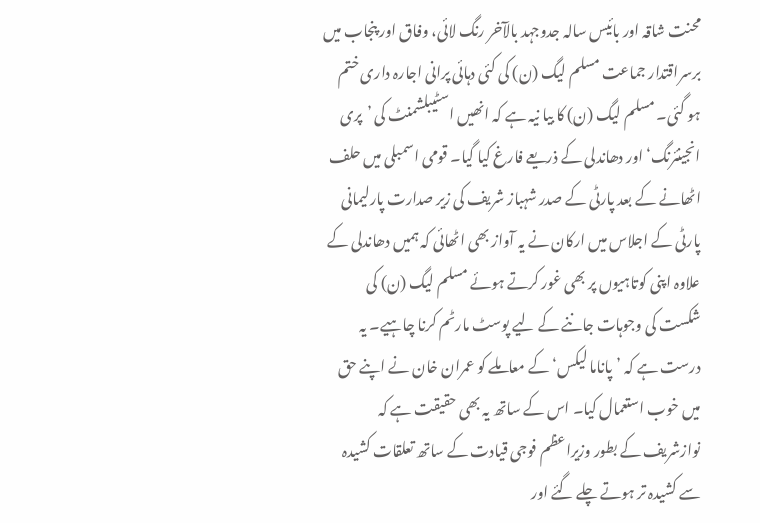محنت شاقہ اور بائیس سالہ جدوجہد بالآخر رنگ لائی، وفاق اور پنجاب میں برسراقتدار جماعت مسلم لیگ (ن) کی کئی دہائی پرانی اجارہ داری ختم ہو گئی۔ مسلم لیگ (ن) کا بیا نیہ ہے کہ انھیں اسٹیبلشمنٹ کی ’پری انجینئرنگ‘ اور دھاندلی کے ذریعے فارغ کیا گیا۔ قومی اسمبلی میں حلف اٹھانے کے بعد پارٹی کے صدر شہباز شریف کی زیر صدارت پارلیمانی پارٹی کے اجلاس میں ارکان نے یہ آواز بھی اٹھائی کہ ہمیں دھاندلی کے علاوہ اپنی کوتاہیوں پر بھی غور کرتے ہوئے مسلم لیگ (ن) کی شکست کی وجوہات جاننے کے لیے پوسٹ مارٹم کرنا چاہیے۔ یہ درست ہے کہ ’پاناما لیکس‘ کے معاملے کو عمران خان نے اپنے حق میں خوب استعمال کیا۔ اس کے ساتھ یہ بھی حقیقت ہے کہ نوازشریف کے بطور وزیراعظم فوجی قیادت کے ساتھ تعلقات کشیدہ سے کشیدہ تر ہوتے چلے گئے اور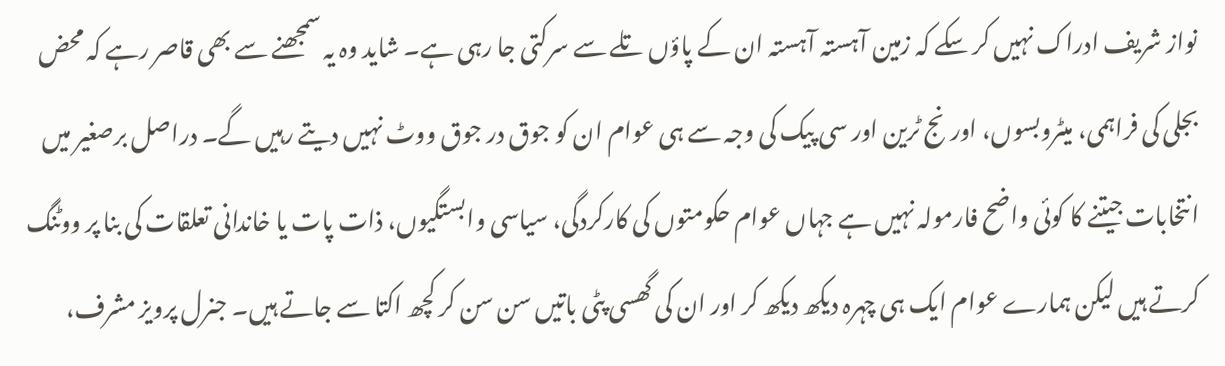نواز شریف ادراک نہیں کر سکے کہ زمین آہستہ آہستہ ان کے پاؤں تلے سے سرکتی جا رہی ہے۔ شاید وہ یہ سمجھنے سے بھی قاصر رہے کہ محض بجلی کی فراہمی، میٹروبسوں، اورنج ٹرین اور سی پیک کی وجہ سے ہی عوام ان کو جوق در جوق ووٹ نہیں دیتے رہیں گے۔ دراصل برصغیر میں انتخابات جیتنے کا کوئی واضح فارمولہ نہیں ہے جہاں عوام حکومتوں کی کارکردگی، سیاسی وابستگیوں، ذات پات یا خاندانی تعلقات کی بنا پر ووٹنگ کرتے ہیں لیکن ہمارے عوام ایک ہی چہرہ دیکھ دیکھ کر اور ان کی گھسی پٹی باتیں سن سن کر کچھ اکتا سے جاتے ہیں۔ جنرل پرویز مشرف،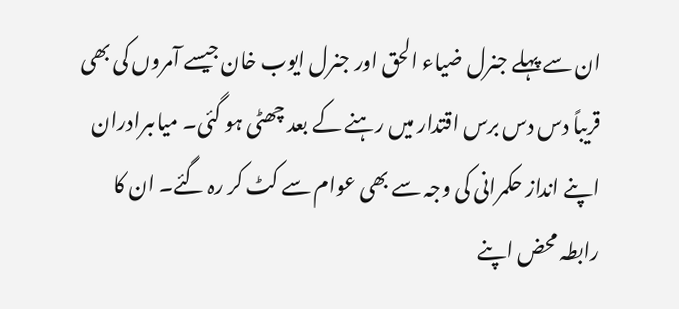ان سے پہلے جنرل ضیاء الحق اور جنرل ایوب خان جیسے آمروں کی بھی قریباً دس دس برس اقتدار میں رہنے کے بعد چھٹی ہو گئی۔ میاںبرادران اپنے انداز حکمرانی کی وجہ سے بھی عوام سے کٹ کر رہ گئے۔ ان کا رابطہ محض اپنے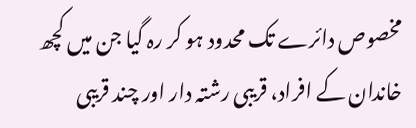مخصوص دائرے تک محدود ہو کر رہ گیا جن میں کچھ خاندان کے افراد، قریبی رشتہ دار اور چند قریبی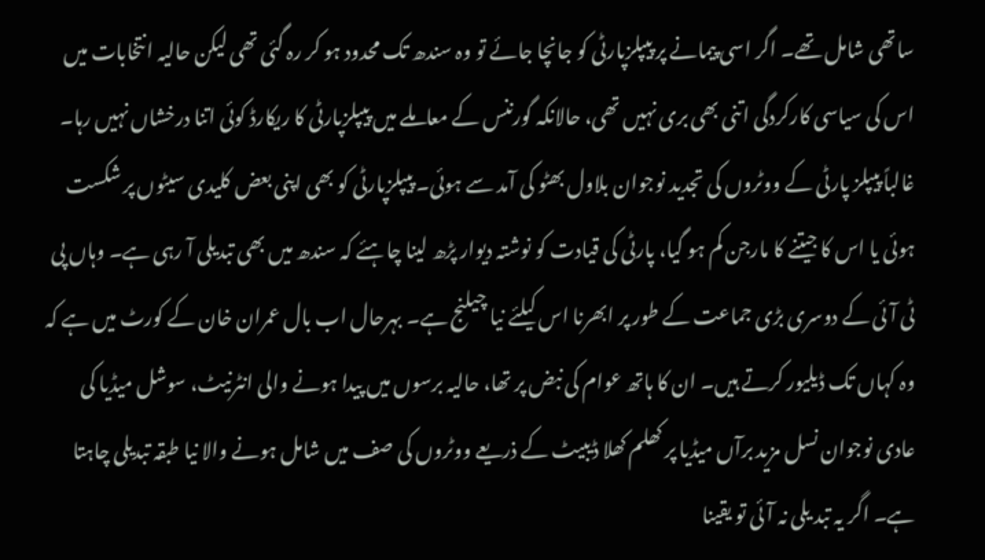ساتھی شامل تھے۔ اگر اسی پیمانے پر پیپلزپارٹی کو جانچا جائے تو وہ سندھ تک محدود ہو کر رہ گئی تھی لیکن حالیہ انتخابات میں اس کی سیاسی کارکردگی اتنی بھی بری نہیں تھی، حالانکہ گورننس کے معاملے میں پیپلزپارٹی کا ریکارڈ کوئی اتنا درخشاں نہیں رہا۔ غالباً پیپلز پارٹی کے ووٹروں کی تجدید نوجوان بلاول بھٹو کی آمد سے ہوئی۔ پیپلزپارٹی کو بھی اپنی بعض کلیدی سیٹوں پر شکست ہوئی یا اس کا جیتنے کا مارجن کم ہو گیا، پارٹی کی قیادت کو نوشتہ دیوار پڑھ لینا چاہئے کہ سندھ میں بھی تبدیلی آ رہی ہے۔ وہاں پی ٹی آئی کے دوسری بڑی جماعت کے طور پر ابھرنا اس کیلئے نیا چیلنج ہے۔ بہرحال اب بال عمران خان کے کورٹ میں ہے کہ وہ کہاں تک ڈیلیور کرتے ہیں۔ ان کا ہاتھ عوام کی نبض پر تھا، حالیہ برسوں میں پیدا ہونے والی انٹرنیٹ، سوشل میڈیا کی عادی نوجوان نسل مزید برآں میڈیا پر کھلم کھلا ڈیبیٹ کے ذریعے ووٹروں کی صف میں شامل ہونے والا نیا طبقہ تبدیلی چاہتا ہے۔ اگر یہ تبد یلی نہ آئی تو یقینا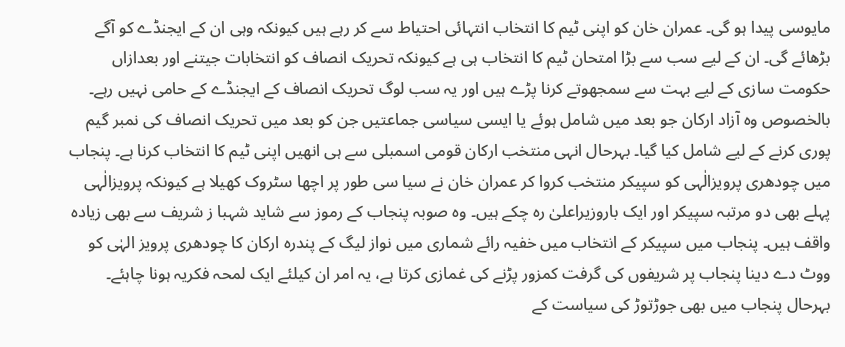مایوسی پیدا ہو گی۔ عمران خان کو اپنی ٹیم کا انتخاب انتہائی احتیاط سے کر رہے ہیں کیونکہ وہی ان کے ایجنڈے کو آگے بڑھائے گی۔ ان کے لیے سب سے بڑا امتحان ٹیم کا انتخاب ہی ہے کیونکہ تحریک انصاف کو انتخابات جیتنے اور بعدازاں حکومت سازی کے لیے بہت سے سمجھوتے کرنا پڑے ہیں اور یہ سب لوگ تحریک انصاف کے ایجنڈے کے حامی نہیں رہے۔ بالخصوص وہ آزاد ارکان جو بعد میں شامل ہوئے یا ایسی سیاسی جماعتیں جن کو بعد میں تحریک انصاف کی نمبر گیم پوری کرنے کے لیے شامل کیا گیا۔ بہرحال انہی منتخب ارکان قومی اسمبلی سے ہی انھیں اپنی ٹیم کا انتخاب کرنا ہے۔ پنجاب میں چودھری پرویزالٰہی کو سپیکر منتخب کروا کر عمران خان نے سیا سی طور پر اچھا سٹروک کھیلا ہے کیونکہ پرویزالٰہی پہلے بھی دو مرتبہ سپیکر اور ایک باروزیراعلیٰ رہ چکے ہیں۔ وہ صوبہ پنجاب کے رموز سے شاید شہبا ز شریف سے بھی زیادہ واقف ہیں۔ پنجاب میں سپیکر کے انتخاب میں خفیہ رائے شماری میں نواز لیگ کے پندرہ ارکان کا چودھری پرویز الہٰی کو ووٹ دے دینا پنجاب پر شریفوں کی گرفت کمزور پڑنے کی غمازی کرتا ہے، یہ امر ان کیلئے ایک لمحہ فکریہ ہونا چاہئے۔ بہرحال پنجاب میں بھی جوڑتوڑ کی سیاست کے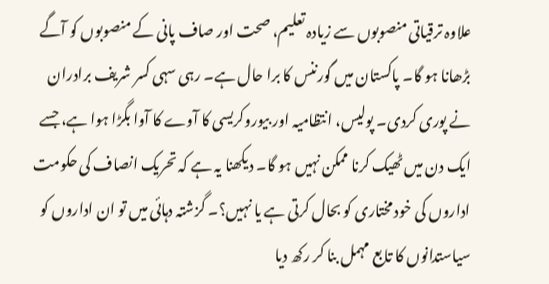علاوہ ترقیاتی منصوبوں سے زیادہ تعلیم، صحت اور صاف پانی کے منصوبوں کو آگے بڑھانا ہو گا۔ پاکستان میں گورننس کا برا حال ہے۔ رہی سہی کسر شریف برادران نے پوری کردی۔ پولیس، انتظامیہ اور بیوروکریسی کا آوے کا آوا بگڑا ہوا ہے، جسے ایک دن میں ٹھیک کرنا ممکن نہیں ہو گا۔ دیکھنا یہ ہے کہ تحریک انصاف کی حکومت اداروں کی خود مختاری کو بحال کرتی ہے یا نہیں؟۔ گزشتہ دہائی میں تو ان اداروں کو سیاستدانوں کا تابع مہمل بنا کر رکھ دیا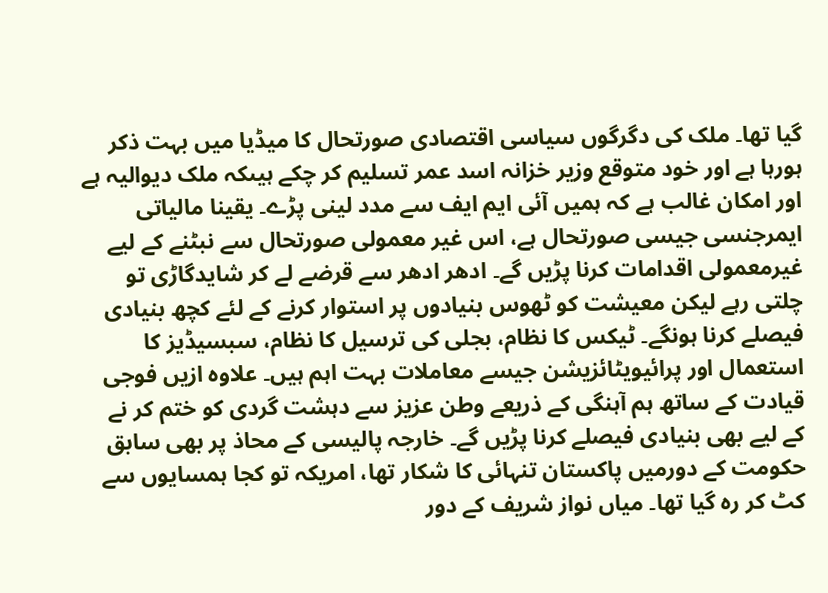گیا تھا۔ ملک کی دگرگوں سیاسی اقتصادی صورتحال کا میڈیا میں بہت ذکر ہورہا ہے اور خود متوقع وزیر خزانہ اسد عمر تسلیم کر چکے ہیںکہ ملک دیوالیہ ہے اور امکان غالب ہے کہ ہمیں آئی ایم ایف سے مدد لینی پڑے۔ یقینا مالیاتی ایمرجنسی جیسی صورتحال ہے، اس غیر معمولی صورتحال سے نبٹنے کے لیے غیرمعمولی اقدامات کرنا پڑیں گے۔ ادھر ادھر سے قرضے لے کر شایدگاڑی تو چلتی رہے لیکن معیشت کو ٹھوس بنیادوں پر استوار کرنے کے لئے کچھ بنیادی فیصلے کرنا ہونگے۔ ٹیکس کا نظام، بجلی کی ترسیل کا نظام، سبسیڈیز کا استعمال اور پرائیویٹائزیشن جیسے معاملات بہت اہم ہیں۔ علاوہ ازیں فوجی قیادت کے ساتھ ہم آہنگی کے ذریعے وطن عزیز سے دہشت گردی کو ختم کر نے کے لیے بھی بنیادی فیصلے کرنا پڑیں گے۔ خارجہ پالیسی کے محاذ پر بھی سابق حکومت کے دورمیں پاکستان تنہائی کا شکار تھا، امریکہ تو کجا ہمسایوں سے کٹ کر رہ گیا تھا۔ میاں نواز شریف کے دور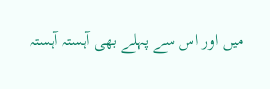میں اور اس سے پہلے بھی آہستہ آہستہ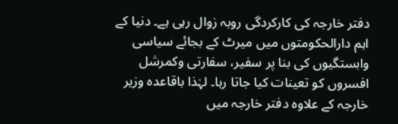دفتر خارجہ کی کارکردگی روبہ زوال رہی ہے۔ دنیا کے اہم دارالحکومتوں میں میرٹ کے بجائے سیاسی وابستگیوں کی بنا پر سفیر، سفارتی وکمرشل افسروں کو تعینات کیا جاتا رہا۔ لہٰذا باقاعدہ وزیر خارجہ کے علاوہ دفتر خارجہ میں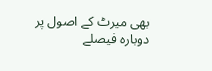بھی میرٹ کے اصول پر دوبارہ فیصلے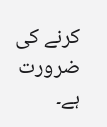کرنے کی ضرورت ہے۔